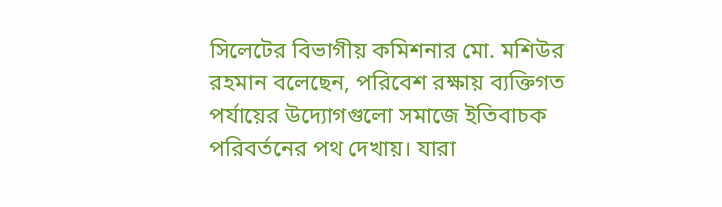সিলেটের বিভাগীয় কমিশনার মো. মশিউর রহমান বলেছেন, পরিবেশ রক্ষায় ব্যক্তিগত পর্যায়ের উদ্যোগগুলো সমাজে ইতিবাচক পরিবর্তনের পথ দেখায়। যারা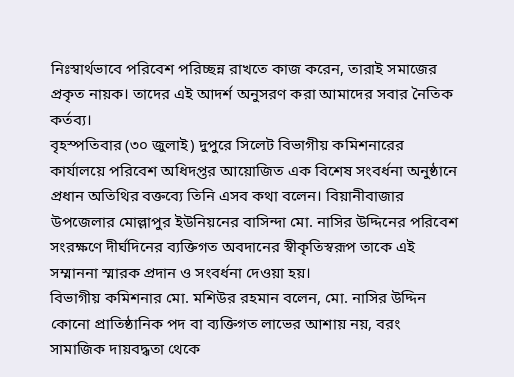নিঃস্বার্থভাবে পরিবেশ পরিচ্ছন্ন রাখতে কাজ করেন, তারাই সমাজের প্রকৃত নায়ক। তাদের এই আদর্শ অনুসরণ করা আমাদের সবার নৈতিক কর্তব্য।
বৃহস্পতিবার (৩০ জুলাই) দুপুরে সিলেট বিভাগীয় কমিশনারের কার্যালয়ে পরিবেশ অধিদপ্তর আয়োজিত এক বিশেষ সংবর্ধনা অনুষ্ঠানে প্রধান অতিথির বক্তব্যে তিনি এসব কথা বলেন। বিয়ানীবাজার উপজেলার মোল্লাপুর ইউনিয়নের বাসিন্দা মো. নাসির উদ্দিনের পরিবেশ সংরক্ষণে দীর্ঘদিনের ব্যক্তিগত অবদানের স্বীকৃতিস্বরূপ তাকে এই সম্মাননা স্মারক প্রদান ও সংবর্ধনা দেওয়া হয়।
বিভাগীয় কমিশনার মো. মশিউর রহমান বলেন, মো. নাসির উদ্দিন কোনো প্রাতিষ্ঠানিক পদ বা ব্যক্তিগত লাভের আশায় নয়, বরং সামাজিক দায়বদ্ধতা থেকে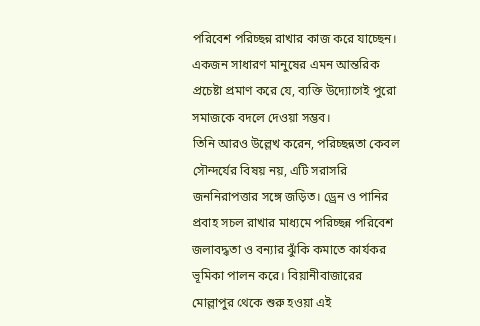পরিবেশ পরিচ্ছন্ন রাখার কাজ করে যাচ্ছেন। একজন সাধারণ মানুষের এমন আন্তরিক প্রচেষ্টা প্রমাণ করে যে, ব্যক্তি উদ্যোগেই পুরো সমাজকে বদলে দেওয়া সম্ভব।
তিনি আরও উল্লেখ করেন, পরিচ্ছন্নতা কেবল সৌন্দর্যের বিষয় নয়, এটি সরাসরি জননিরাপত্তার সঙ্গে জড়িত। ড্রেন ও পানির প্রবাহ সচল রাখার মাধ্যমে পরিচ্ছন্ন পরিবেশ জলাবদ্ধতা ও বন্যার ঝুঁকি কমাতে কার্যকর ভূমিকা পালন করে। বিয়ানীবাজারের মোল্লাপুর থেকে শুরু হওয়া এই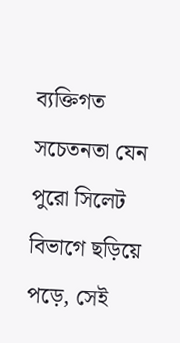ব্যক্তিগত সচেতনতা যেন পুরো সিলেট বিভাগে ছড়িয়ে পড়ে, সেই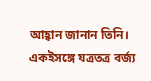আহ্বান জানান তিনি। একইসঙ্গে যত্রতত্র বর্জ্য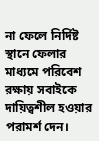না ফেলে নির্দিষ্ট স্থানে ফেলার মাধ্যমে পরিবেশ রক্ষায় সবাইকে দায়িত্বশীল হওয়ার পরামর্শ দেন।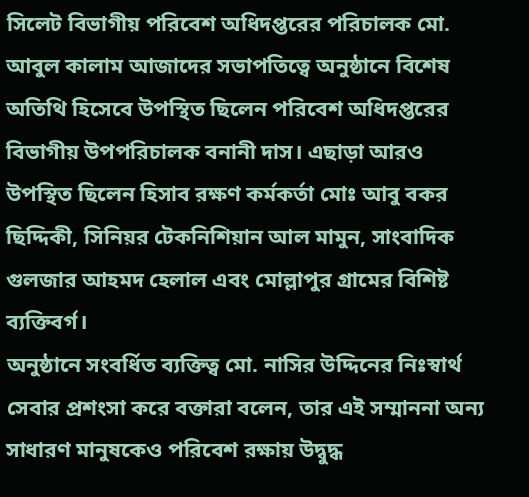সিলেট বিভাগীয় পরিবেশ অধিদপ্তরের পরিচালক মো. আবুল কালাম আজাদের সভাপতিত্বে অনুষ্ঠানে বিশেষ অতিথি হিসেবে উপস্থিত ছিলেন পরিবেশ অধিদপ্তরের বিভাগীয় উপপরিচালক বনানী দাস। এছাড়া আরও উপস্থিত ছিলেন হিসাব রক্ষণ কর্মকর্তা মোঃ আবু বকর ছিদ্দিকী, সিনিয়র টেকনিশিয়ান আল মামুন, সাংবাদিক গুলজার আহমদ হেলাল এবং মোল্লাপুর গ্রামের বিশিষ্ট ব্যক্তিবর্গ।
অনুষ্ঠানে সংবর্ধিত ব্যক্তিত্ব মো. নাসির উদ্দিনের নিঃস্বার্থ সেবার প্রশংসা করে বক্তারা বলেন, তার এই সম্মাননা অন্য সাধারণ মানুষকেও পরিবেশ রক্ষায় উদ্বুদ্ধ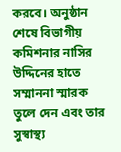করবে। অনুষ্ঠান শেষে বিভাগীয় কমিশনার নাসির উদ্দিনের হাতে সম্মাননা স্মারক তুলে দেন এবং তার সুস্বাস্থ্য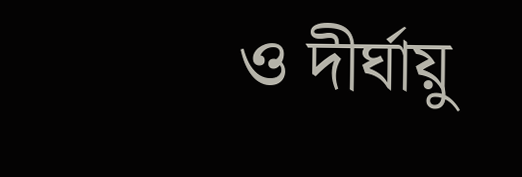ও দীর্ঘায়ু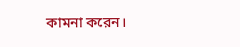কামনা করেন।